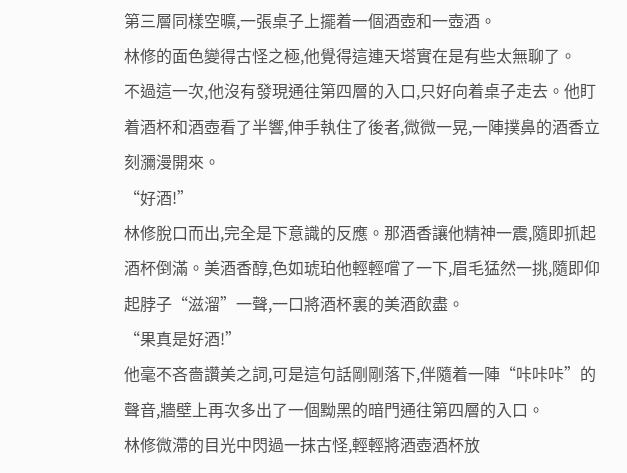第三層同樣空曠,一張桌子上擺着一個酒壺和一壺酒。
林修的面色變得古怪之極,他覺得這連天塔實在是有些太無聊了。
不過這一次,他沒有發現通往第四層的入口,只好向着桌子走去。他盯着酒杯和酒壺看了半響,伸手執住了後者,微微一晃,一陣撲鼻的酒香立刻瀰漫開來。
“好酒!”
林修脫口而出,完全是下意識的反應。那酒香讓他精神一震,隨即抓起酒杯倒滿。美酒香醇,色如琥珀他輕輕嚐了一下,眉毛猛然一挑,隨即仰起脖子“滋溜”一聲,一口將酒杯裏的美酒飲盡。
“果真是好酒!”
他毫不吝嗇讚美之詞,可是這句話剛剛落下,伴隨着一陣“咔咔咔”的聲音,牆壁上再次多出了一個黝黑的暗門通往第四層的入口。
林修微滯的目光中閃過一抹古怪,輕輕將酒壺酒杯放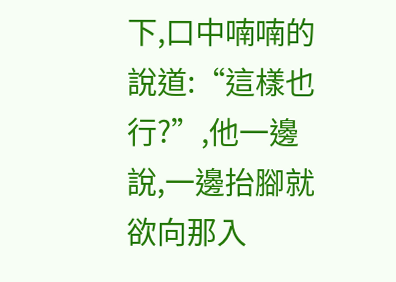下,口中喃喃的說道:“這樣也行?”,他一邊說,一邊抬腳就欲向那入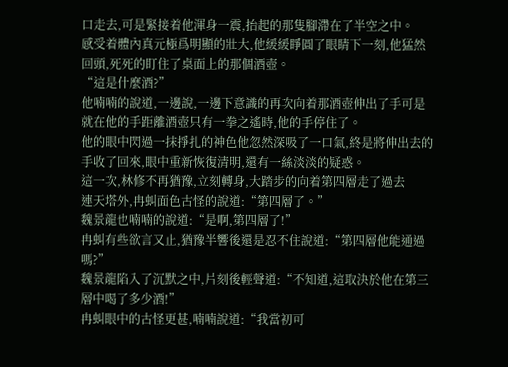口走去,可是緊接着他渾身一震,抬起的那隻腳滯在了半空之中。
感受着體內真元極爲明顯的壯大,他緩緩睜圓了眼睛下一刻,他猛然回頭,死死的盯住了桌面上的那個酒壺。
“這是什麼酒?”
他喃喃的說道,一邊說,一邊下意識的再次向着那酒壺伸出了手可是就在他的手距離酒壺只有一拳之遙時,他的手停住了。
他的眼中閃過一抹掙扎的神色他忽然深吸了一口氣,終是將伸出去的手收了回來,眼中重新恢復清明,還有一絲淡淡的疑惑。
這一次,林修不再猶豫,立刻轉身,大踏步的向着第四層走了過去
連天塔外,冉虯面色古怪的說道:“第四層了。”
魏景龍也喃喃的說道:“是啊,第四層了!”
冉虯有些欲言又止,猶豫半響後還是忍不住說道:“第四層他能通過嗎?”
魏景龍陷入了沉默之中,片刻後輕聲道:“不知道,這取決於他在第三層中喝了多少酒!”
冉虯眼中的古怪更甚,喃喃說道:“我當初可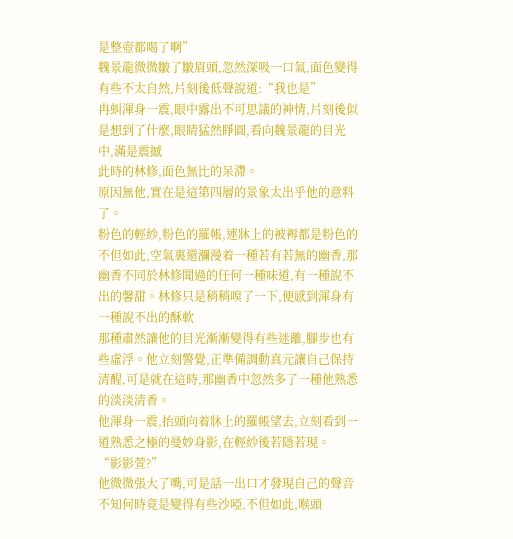是整壺都喝了啊”
魏景龍微微皺了皺眉頭,忽然深吸一口氣,面色變得有些不太自然,片刻後低聲說道:“我也是”
冉虯渾身一震,眼中露出不可思議的神情,片刻後似是想到了什麼,眼睛猛然睜圓,看向魏景龍的目光中,滿是震撼
此時的林修,面色無比的呆滯。
原因無他,實在是這第四層的景象太出乎他的意料了。
粉色的輕紗,粉色的羅帳,連牀上的被褥都是粉色的
不但如此,空氣裏還瀰漫着一種若有若無的幽香,那幽香不同於林修聞過的任何一種味道,有一種說不出的馨甜。林修只是稍稍嗅了一下,便感到渾身有一種說不出的酥軟
那種肅然讓他的目光漸漸變得有些迷離,腳步也有些虛浮。他立刻警覺,正準備調動真元讓自己保持清醒,可是就在這時,那幽香中忽然多了一種他熟悉的淡淡清香。
他渾身一震,抬頭向着牀上的羅帳望去,立刻看到一道熟悉之極的曼妙身影,在輕紗後若隱若現。
“影影萱?”
他微微張大了嘴,可是話一出口才發現自己的聲音不知何時竟是變得有些沙啞,不但如此,喉頭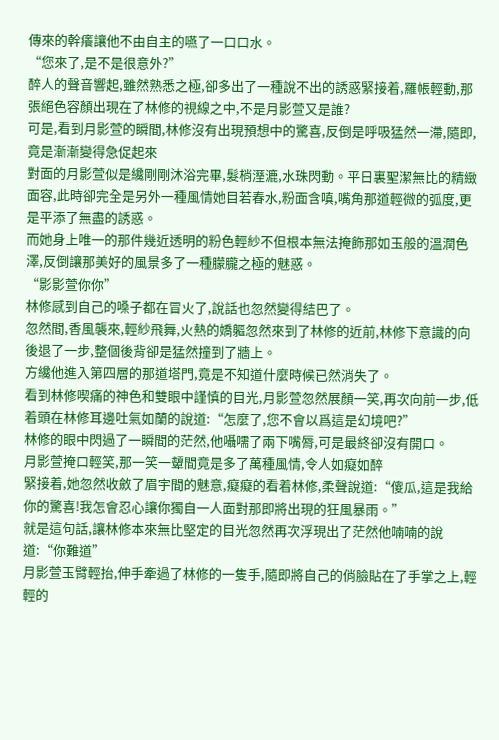傳來的幹癢讓他不由自主的嚥了一口口水。
“您來了,是不是很意外?”
醉人的聲音響起,雖然熟悉之極,卻多出了一種說不出的誘惑緊接着,羅帳輕動,那張絕色容顏出現在了林修的視線之中,不是月影萱又是誰?
可是,看到月影萱的瞬間,林修沒有出現預想中的驚喜,反倒是呼吸猛然一滯,隨即,竟是漸漸變得急促起來
對面的月影萱似是纔剛剛沐浴完畢,髮梢溼漉,水珠閃動。平日裏聖潔無比的精緻面容,此時卻完全是另外一種風情她目若春水,粉面含嗔,嘴角那道輕微的弧度,更是平添了無盡的誘惑。
而她身上唯一的那件幾近透明的粉色輕紗不但根本無法掩飾那如玉般的溫潤色澤,反倒讓那美好的風景多了一種朦朧之極的魅惑。
“影影萱你你”
林修感到自己的嗓子都在冒火了,說話也忽然變得結巴了。
忽然間,香風襲來,輕紗飛舞,火熱的嬌軀忽然來到了林修的近前,林修下意識的向後退了一步,整個後背卻是猛然撞到了牆上。
方纔他進入第四層的那道塔門,竟是不知道什麼時候已然消失了。
看到林修喫痛的神色和雙眼中謹慎的目光,月影萱忽然展顏一笑,再次向前一步,低着頭在林修耳邊吐氣如蘭的說道:“怎麼了,您不會以爲這是幻境吧?”
林修的眼中閃過了一瞬間的茫然,他囁嚅了兩下嘴脣,可是最終卻沒有開口。
月影萱掩口輕笑,那一笑一顰間竟是多了萬種風情,令人如癡如醉
緊接着,她忽然收斂了眉宇間的魅意,癡癡的看着林修,柔聲說道:“傻瓜,這是我給你的驚喜!我怎會忍心讓你獨自一人面對那即將出現的狂風暴雨。”
就是這句話,讓林修本來無比堅定的目光忽然再次浮現出了茫然他喃喃的說道:“你難道”
月影萱玉臂輕抬,伸手牽過了林修的一隻手,隨即將自己的俏臉貼在了手掌之上,輕輕的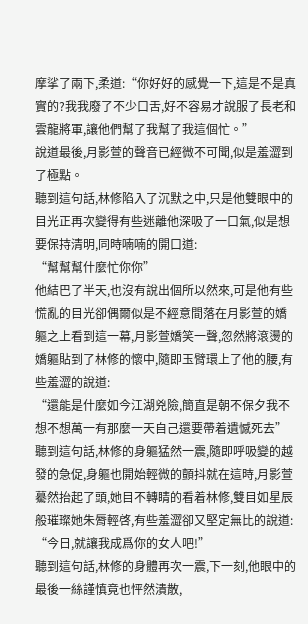摩挲了兩下,柔道:“你好好的感覺一下,這是不是真實的?我我廢了不少口舌,好不容易才說服了長老和雲龍將軍,讓他們幫了我幫了我這個忙。”
說道最後,月影萱的聲音已經微不可聞,似是羞澀到了極點。
聽到這句話,林修陷入了沉默之中,只是他雙眼中的目光正再次變得有些迷離他深吸了一口氣,似是想要保持清明,同時喃喃的開口道:
“幫幫幫什麼忙你你”
他結巴了半天,也沒有說出個所以然來,可是他有些慌亂的目光卻偶爾似是不經意間落在月影萱的嬌軀之上看到這一幕,月影萱嬌笑一聲,忽然將滾燙的嬌軀貼到了林修的懷中,隨即玉臂環上了他的腰,有些羞澀的說道:
“還能是什麼如今江湖兇險,簡直是朝不保夕我不想不想萬一有那麼一天自己還要帶着遺憾死去”
聽到這句話,林修的身軀猛然一震,隨即呼吸變的越發的急促,身軀也開始輕微的顫抖就在這時,月影萱驀然抬起了頭,她目不轉睛的看着林修,雙目如星辰般璀璨她朱脣輕啓,有些羞澀卻又堅定無比的說道:
“今日,就讓我成爲你的女人吧!”
聽到這句話,林修的身體再次一震,下一刻,他眼中的最後一絲謹慎竟也怦然潰散,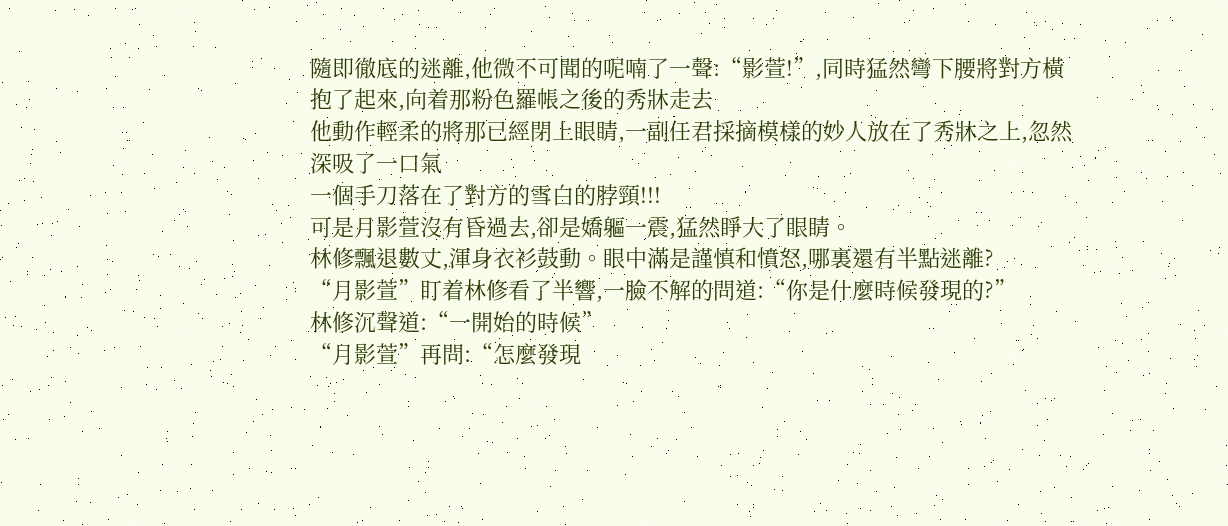隨即徹底的迷離,他微不可聞的呢喃了一聲:“影萱!”,同時猛然彎下腰將對方橫抱了起來,向着那粉色羅帳之後的秀牀走去
他動作輕柔的將那已經閉上眼睛,一副任君採摘模樣的妙人放在了秀牀之上,忽然深吸了一口氣
一個手刀落在了對方的雪白的脖頸!!!
可是月影萱沒有昏過去,卻是嬌軀一震,猛然睜大了眼睛。
林修飄退數丈,渾身衣衫鼓動。眼中滿是謹慎和憤怒,哪裏還有半點迷離?
“月影萱”盯着林修看了半響,一臉不解的問道:“你是什麼時候發現的?”
林修沉聲道:“一開始的時候”
“月影萱”再問:“怎麼發現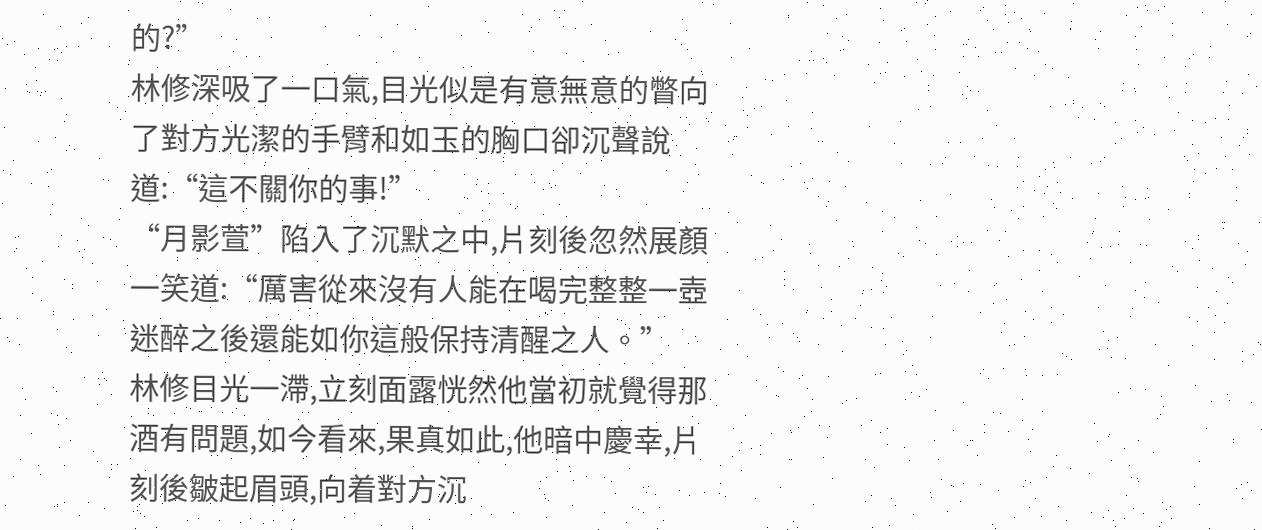的?”
林修深吸了一口氣,目光似是有意無意的瞥向了對方光潔的手臂和如玉的胸口卻沉聲說道:“這不關你的事!”
“月影萱”陷入了沉默之中,片刻後忽然展顏一笑道:“厲害從來沒有人能在喝完整整一壺迷醉之後還能如你這般保持清醒之人。”
林修目光一滯,立刻面露恍然他當初就覺得那酒有問題,如今看來,果真如此,他暗中慶幸,片刻後皺起眉頭,向着對方沉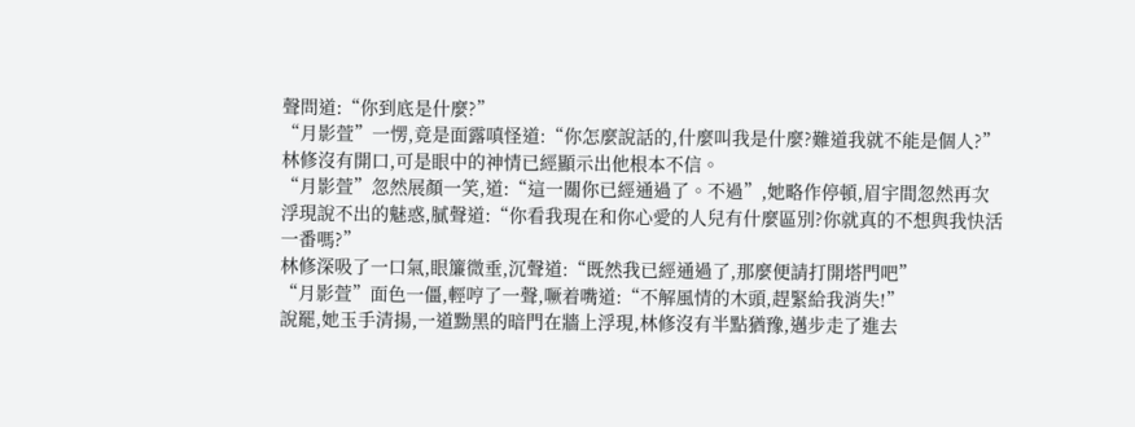聲問道:“你到底是什麼?”
“月影萱”一愣,竟是面露嗔怪道:“你怎麼說話的,什麼叫我是什麼?難道我就不能是個人?”
林修沒有開口,可是眼中的神情已經顯示出他根本不信。
“月影萱”忽然展顏一笑,道:“這一關你已經通過了。不過”,她略作停頓,眉宇間忽然再次浮現說不出的魅惑,膩聲道:“你看我現在和你心愛的人兒有什麼區別?你就真的不想與我快活一番嗎?”
林修深吸了一口氣,眼簾微垂,沉聲道:“既然我已經通過了,那麼便請打開塔門吧”
“月影萱”面色一僵,輕哼了一聲,噘着嘴道:“不解風情的木頭,趕緊給我消失!”
說罷,她玉手清揚,一道黝黑的暗門在牆上浮現,林修沒有半點猶豫,邁步走了進去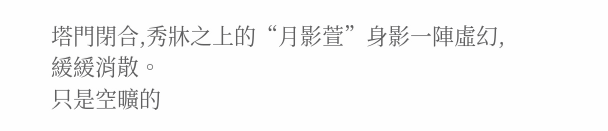塔門閉合,秀牀之上的“月影萱”身影一陣虛幻,緩緩消散。
只是空曠的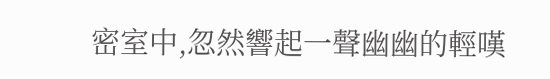密室中,忽然響起一聲幽幽的輕嘆